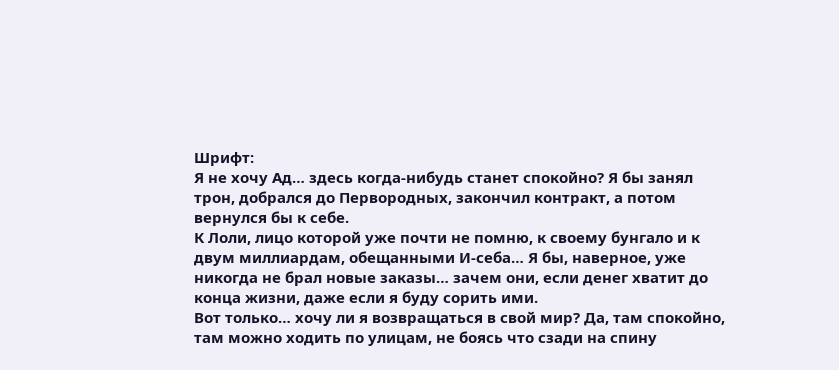Шрифт:
Я не хочу Ад… здесь когда-нибудь станет спокойно? Я бы занял трон, добрался до Первородных, закончил контракт, а потом вернулся бы к себе.
К Лоли, лицо которой уже почти не помню, к своему бунгало и к двум миллиардам, обещанными И-себа… Я бы, наверное, уже никогда не брал новые заказы… зачем они, если денег хватит до конца жизни, даже если я буду сорить ими.
Вот только… хочу ли я возвращаться в свой мир? Да, там спокойно, там можно ходить по улицам, не боясь что сзади на спину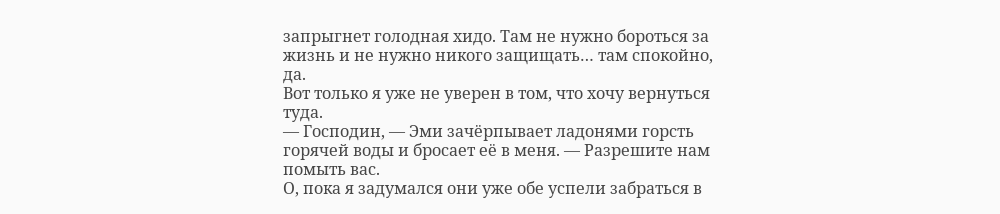запрыгнет голодная хидо. Там не нужно бороться за жизнь и не нужно никого защищать… там спокойно, да.
Вот только я уже не уверен в том, что хочу вернуться туда.
— Господин, — Эми зачёрпывает ладонями горсть горячей воды и бросает её в меня. — Разрешите нам помыть вас.
О, пока я задумался они уже обе успели забраться в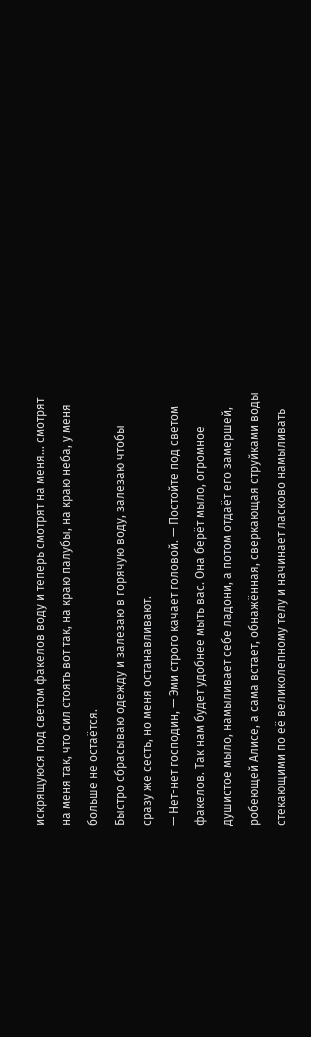искрящуюся под светом факелов воду и теперь смотрят на меня… смотрят на меня так, что сил стоять вот так, на краю палубы, на краю неба, у меня больше не остаётся.
Быстро сбрасываю одежду и залезаю в горячую воду, залезаю чтобы сразу же сесть, но меня останавливают.
— Нет-нет господин, — Эми строго качает головой. — Постойте под светом факелов. Так нам будет удобнее мыть вас. Она берёт мыло, огромное душистое мыло, намыливает себе ладони, а потом отдаёт его замершей, робеющей Алисе, а сама встает, обнажённая, сверкающая струйками воды стекающими по её великолепному телу и начинает ласково намыливать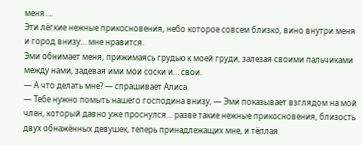меня….
Эти лёгкие нежные прикосновения, небо которое совсем близко, вино внутри меня и город внизу… мне нравится.
Эми обнимает меня, прижимаясь грудью к моей груди, залезая своими пальчиками между нами, задевая ими мои соски и… свои.
— А что делать мне? — спрашивает Алиса.
— Тебе нужно помыть нашего господина внизу, — Эми показывает взглядом на мой член, который давно уже проснулся… разве такие нежные прикосновения, близость двух обнажённых девушек, теперь принадлежащих мне, и тёплая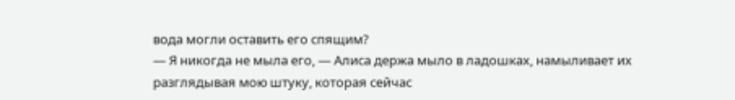вода могли оставить его спящим?
— Я никогда не мыла его, — Алиса держа мыло в ладошках, намыливает их разглядывая мою штуку, которая сейчас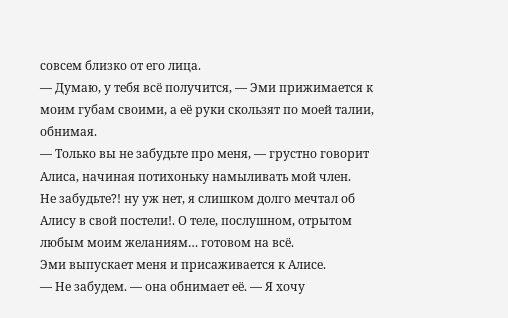совсем близко от его лица.
— Думаю, у тебя всё получится, — Эми прижимается к моим губам своими, а её руки скользят по моей талии, обнимая.
— Только вы не забудьте про меня, — грустно говорит Алиса, начиная потихоньку намыливать мой член.
Не забудьте?! ну уж нет, я слишком долго мечтал об Алису в свой постели!. О теле, послушном, отрытом любым моим желаниям… готовом на всё.
Эми выпускает меня и присаживается к Алисе.
— Не забудем. — она обнимает её. — Я хочу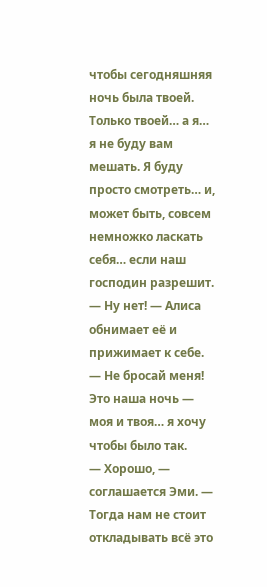чтобы сегодняшняя ночь была твоей. Только твоей… а я… я не буду вам мешать. Я буду просто смотреть… и, может быть, совсем немножко ласкать себя… если наш господин разрешит.
— Ну нет! — Алиса обнимает её и прижимает к себе. — Не бросай меня! Это наша ночь — моя и твоя… я хочу чтобы было так.
— Хорошо, — соглашается Эми. — Тогда нам не стоит откладывать всё это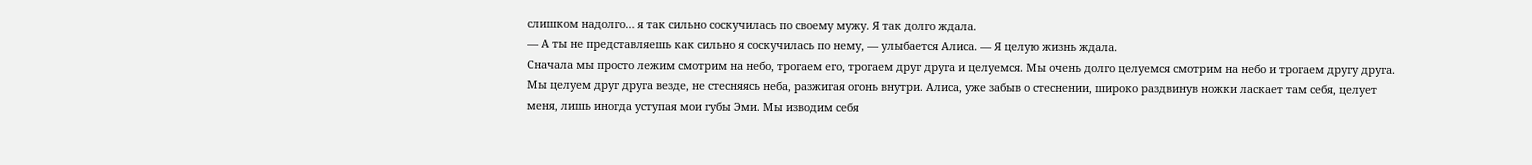слишком надолго… я так сильно соскучилась по своему мужу. Я так долго ждала.
— А ты не представляешь как сильно я соскучилась по нему, — улыбается Алиса. — Я целую жизнь ждала.
Сначала мы просто лежим смотрим на небо, трогаем его, трогаем друг друга и целуемся. Мы очень долго целуемся смотрим на небо и трогаем другу друга.
Мы целуем друг друга везде, не стесняясь неба, разжигая огонь внутри. Алиса, уже забыв о стеснении, широко раздвинув ножки ласкает там себя, целует меня, лишь иногда уступая мои губы Эми. Мы изводим себя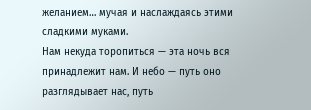желанием… мучая и наслаждаясь этими сладкими муками.
Нам некуда торопиться — эта ночь вся принадлежит нам. И небо — путь оно разглядывает нас, путь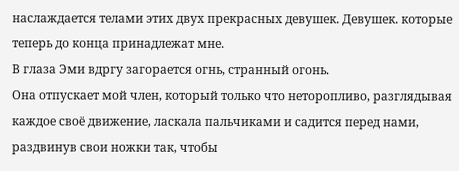наслаждается телами этих двух прекрасных девушек. Девушек. которые теперь до конца принадлежат мне.
В глаза Эми вдргу загорается огнь, странный огонь.
Она отпускает мой член, который только что неторопливо, разглядывая каждое своё движение, ласкала пальчиками и садится перед нами, раздвинув свои ножки так, чтобы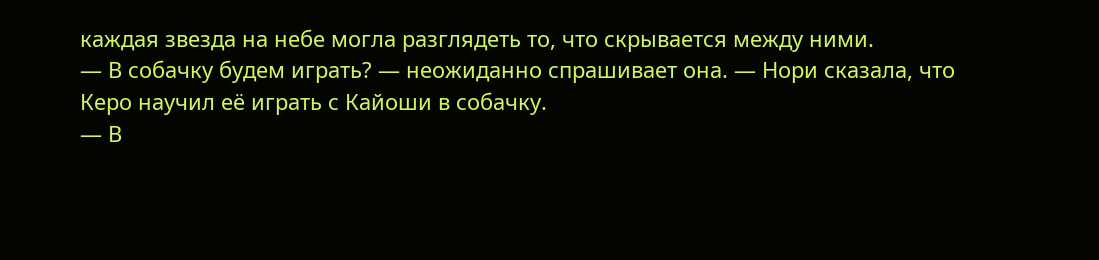каждая звезда на небе могла разглядеть то, что скрывается между ними.
— В собачку будем играть? — неожиданно спрашивает она. — Нори сказала, что Керо научил её играть с Кайоши в собачку.
— В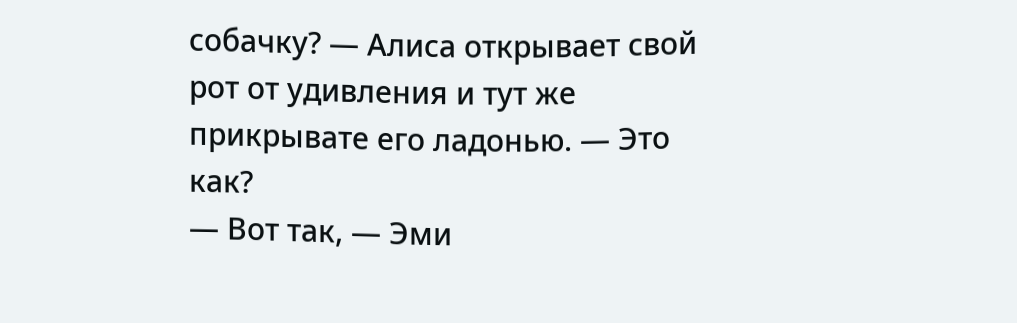собачку? — Алиса открывает свой рот от удивления и тут же прикрывате его ладонью. — Это как?
— Вот так, — Эми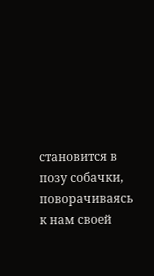становится в позу собачки, поворачиваясь к нам своей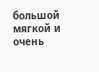большой мягкой и очень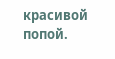красивой попой.